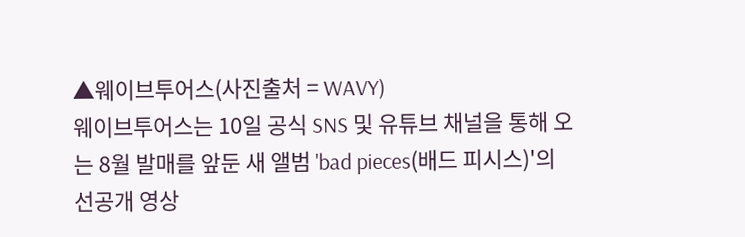▲웨이브투어스(사진출처 = WAVY)
웨이브투어스는 10일 공식 SNS 및 유튜브 채널을 통해 오는 8월 발매를 앞둔 새 앨범 'bad pieces(배드 피시스)'의 선공개 영상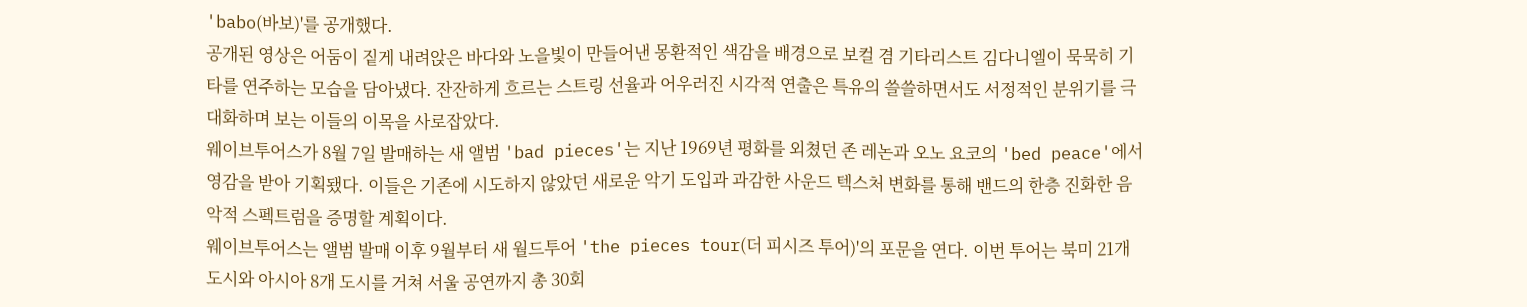'babo(바보)'를 공개했다.
공개된 영상은 어둠이 짙게 내려앉은 바다와 노을빛이 만들어낸 몽환적인 색감을 배경으로 보컬 겸 기타리스트 김다니엘이 묵묵히 기타를 연주하는 모습을 담아냈다. 잔잔하게 흐르는 스트링 선율과 어우러진 시각적 연출은 특유의 쓸쓸하면서도 서정적인 분위기를 극대화하며 보는 이들의 이목을 사로잡았다.
웨이브투어스가 8월 7일 발매하는 새 앨범 'bad pieces'는 지난 1969년 평화를 외쳤던 존 레논과 오노 요코의 'bed peace'에서 영감을 받아 기획됐다. 이들은 기존에 시도하지 않았던 새로운 악기 도입과 과감한 사운드 텍스처 변화를 통해 밴드의 한층 진화한 음악적 스펙트럼을 증명할 계획이다.
웨이브투어스는 앨범 발매 이후 9월부터 새 월드투어 'the pieces tour(더 피시즈 투어)'의 포문을 연다. 이번 투어는 북미 21개 도시와 아시아 8개 도시를 거쳐 서울 공연까지 총 30회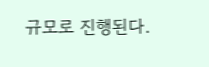규모로 진행된다.